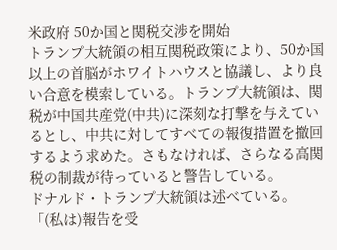米政府 50か国と関税交渉を開始
トランプ大統領の相互関税政策により、50か国以上の首脳がホワイトハウスと協議し、より良い合意を模索している。トランプ大統領は、関税が中国共産党(中共)に深刻な打撃を与えているとし、中共に対してすべての報復措置を撤回するよう求めた。さもなければ、さらなる高関税の制裁が待っていると警告している。
ドナルド・トランプ大統領は述べている。
「(私は)報告を受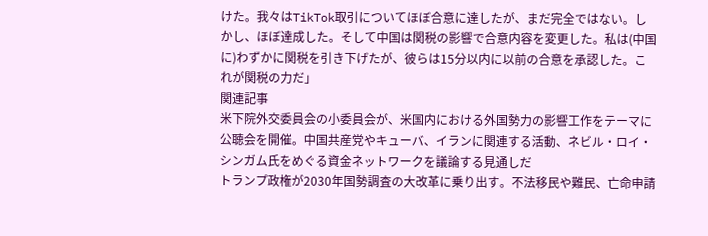けた。我々はTikTok取引についてほぼ合意に達したが、まだ完全ではない。しかし、ほぼ達成した。そして中国は関税の影響で合意内容を変更した。私は(中国に)わずかに関税を引き下げたが、彼らは15分以内に以前の合意を承認した。これが関税の力だ」
関連記事
米下院外交委員会の小委員会が、米国内における外国勢力の影響工作をテーマに公聴会を開催。中国共産党やキューバ、イランに関連する活動、ネビル・ロイ・シンガム氏をめぐる資金ネットワークを議論する見通しだ
トランプ政権が2030年国勢調査の大改革に乗り出す。不法移民や難民、亡命申請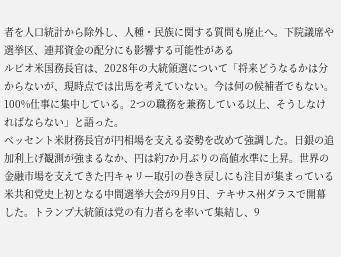者を人口統計から除外し、人種・民族に関する質問も廃止へ。下院議席や選挙区、連邦資金の配分にも影響する可能性がある
ルビオ米国務長官は、2028年の大統領選について「将来どうなるかは分からないが、現時点では出馬を考えていない。今は何の候補者でもない。100%仕事に集中している。2つの職務を兼務している以上、そうしなければならない」と語った。
ベッセント米財務長官が円相場を支える姿勢を改めて強調した。日銀の追加利上げ観測が強まるなか、円は約7か月ぶりの高値水準に上昇。世界の金融市場を支えてきた円キャリー取引の巻き戻しにも注目が集まっている
米共和党史上初となる中間選挙大会が9月9日、テキサス州ダラスで開幕した。トランプ大統領は党の有力者らを率いて集結し、9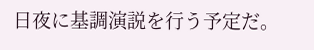日夜に基調演説を行う予定だ。